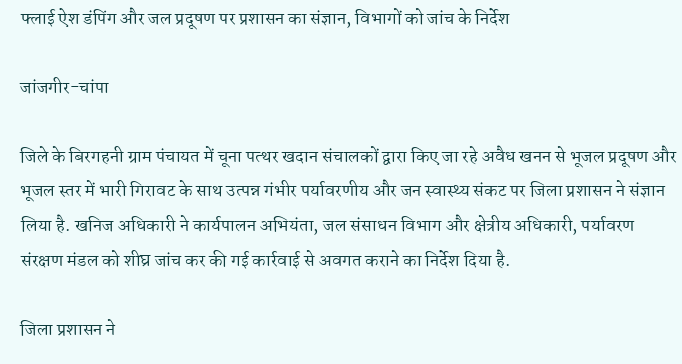फ्लाई ऐश डंपिंग और जल प्रदूषण पर प्रशासन का संज्ञान, विभागों को जांच के निर्देश

जांजगीर-चांपा

जिले के बिरगहनी ग्राम पंचायत में चूना पत्थर खदान संचालकों द्वारा किए जा रहे अवैध खनन से भूजल प्रदूषण और भूजल स्तर में भारी गिरावट के साथ उत्पन्न गंभीर पर्यावरणीय और जन स्वास्थ्य संकट पर जिला प्रशासन ने संज्ञान लिया है. खनिज अधिकारी ने कार्यपालन अभियंता, जल संसाधन विभाग और क्षेत्रीय अधिकारी, पर्यावरण संरक्षण मंडल को शीघ्र जांच कर की गई कार्रवाई से अवगत कराने का निर्देश दिया है.

जिला प्रशासन ने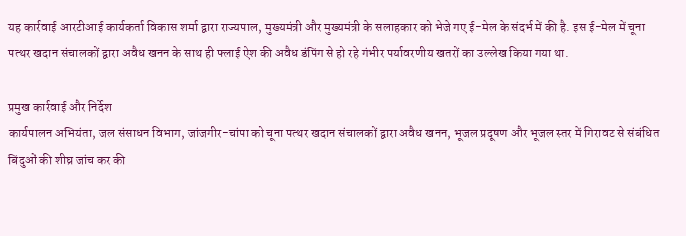यह कार्रवाई आरटीआई कार्यकर्ता विकास शर्मा द्वारा राज्यपाल, मुख्यमंत्री और मुख्यमंत्री के सलाहकार को भेजे गए ई-मेल के संदर्भ में की है. इस ई-मेल में चूना पत्थर खदान संचालकों द्वारा अवैध खनन के साथ ही फ्लाई ऐश की अवैध डंपिंग से हो रहे गंभीर पर्यावरणीय खतरों का उल्लेख किया गया था.

प्रमुख कार्रवाई और निर्देश
कार्यपालन अभियंता, जल संसाधन विभाग, जांजगीर-चांपा को चूना पत्थर खदान संचालकों द्वारा अवैध खनन, भूजल प्रदूषण और भूजल स्तर में गिरावट से संबंधित बिंदुओं की शीघ्र जांच कर की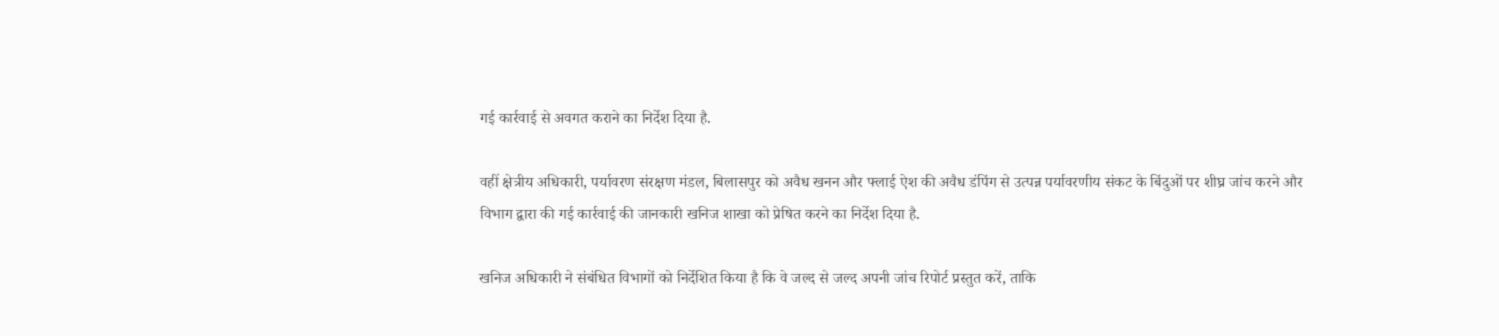गई कार्रवाई से अवगत कराने का निर्देश दिया है.

वहीं क्षेत्रीय अधिकारी, पर्यावरण संरक्षण मंडल, बिलासपुर को अवैध खनन और फ्लाई ऐश की अवैध डंपिंग से उत्पन्न पर्यावरणीय संकट के बिंदुओं पर शीघ्र जांच करने और विभाग द्वारा की गई कार्रवाई की जानकारी खनिज शाखा को प्रेषित करने का निर्देश दिया है.

खनिज अधिकारी ने संबंधित विभागों को निर्देशित किया है कि वे जल्द से जल्द अपनी जांच रिपोर्ट प्रस्तुत करें, ताकि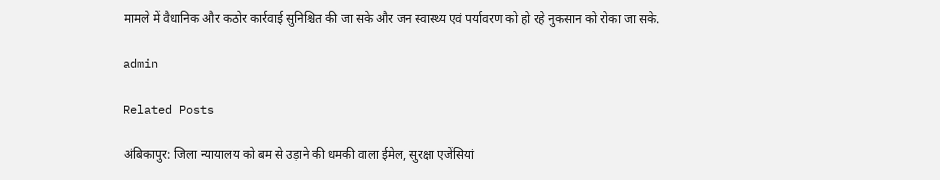मामले में वैधानिक और कठोर कार्रवाई सुनिश्चित की जा सके और जन स्वास्थ्य एवं पर्यावरण को हो रहे नुकसान को रोका जा सके.

admin

Related Posts

अंबिकापुर: जिला न्यायालय को बम से उड़ाने की धमकी वाला ईमेल, सुरक्षा एजेंसियां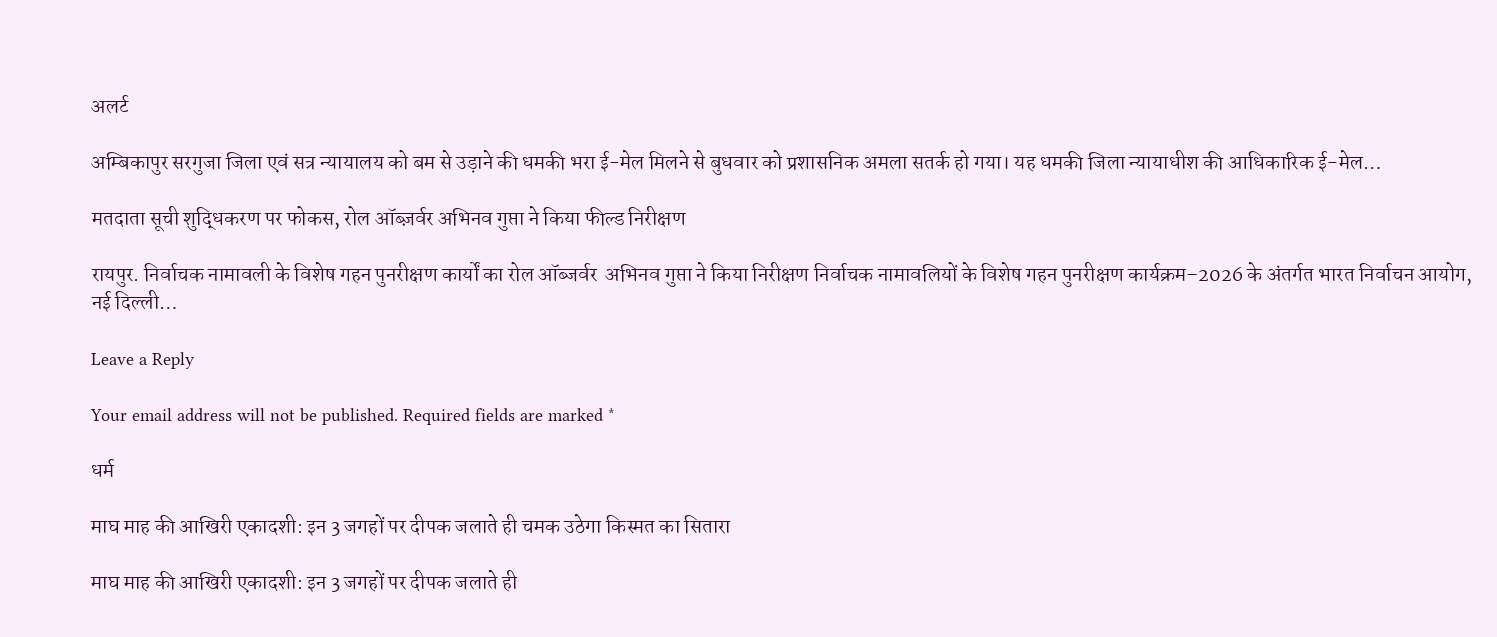अलर्ट

अम्बिकापुर सरगुजा जिला एवं सत्र न्यायालय को बम से उड़ाने की धमकी भरा ई-मेल मिलने से बुधवार को प्रशासनिक अमला सतर्क हो गया। यह धमकी जिला न्यायाधीश की आधिकारिक ई-मेल…

मतदाता सूची शुद्धिकरण पर फोकस, रोल ऑब्ज़र्वर अभिनव गुप्ता ने किया फील्ड निरीक्षण

रायपुर. निर्वाचक नामावली के विशेष गहन पुनरीक्षण कार्यों का रोल ऑब्जर्वर  अभिनव गुप्ता ने किया निरीक्षण निर्वाचक नामावलियों के विशेष गहन पुनरीक्षण कार्यक्रम–2026 के अंतर्गत भारत निर्वाचन आयोग, नई दिल्ली…

Leave a Reply

Your email address will not be published. Required fields are marked *

धर्म

माघ माह की आखिरी एकादशी: इन 3 जगहों पर दीपक जलाते ही चमक उठेगा किस्मत का सितारा

माघ माह की आखिरी एकादशी: इन 3 जगहों पर दीपक जलाते ही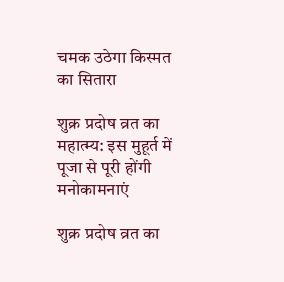चमक उठेगा किस्मत का सितारा

शुक्र प्रदोष व्रत का महात्म्य: इस मुहूर्त में पूजा से पूरी होंगी मनोकामनाएं

शुक्र प्रदोष व्रत का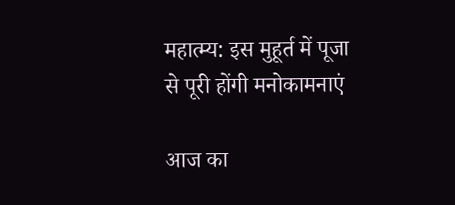महात्म्य: इस मुहूर्त में पूजा से पूरी होंगी मनोकामनाएं

आज का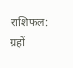राशिफल: ग्रहों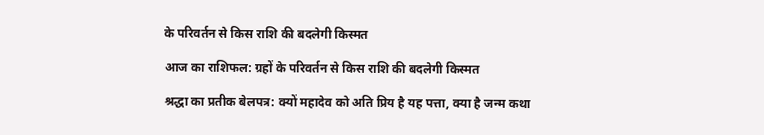के परिवर्तन से किस राशि की बदलेगी किस्मत

आज का राशिफल: ग्रहों के परिवर्तन से किस राशि की बदलेगी किस्मत

श्रद्धा का प्रतीक बेलपत्र: क्यों महादेव को अति प्रिय है यह पत्ता, क्या है जन्म कथा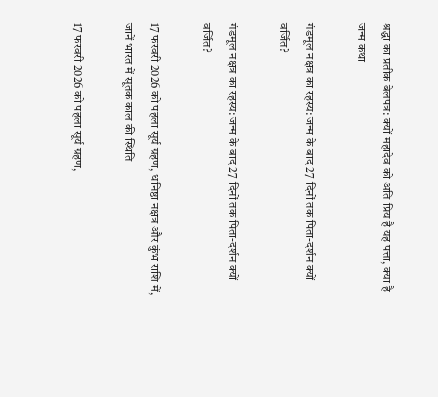श्रद्धा का प्रतीक बेलपत्र: क्यों महादेव को अति प्रिय है यह पत्ता, क्या है जन्म कथा

गंडमूल नक्षत्र का रहस्य: जन्म के बाद 27 दिनों तक पिता-दर्शन क्यों वर्जित?

गंडमूल नक्षत्र का रहस्य: जन्म के बाद 27 दिनों तक पिता-दर्शन क्यों वर्जित?

17 फरवरी 2026 को पहला सूर्य ग्रहण, धनिष्ठा नक्षत्र और कुंभ राशि में, जानें भारत में सूतक काल की स्थिति

17 फरवरी 2026 को पहला सूर्य ग्रहण,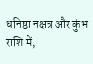धनिष्ठा नक्षत्र और कुंभ राशि में,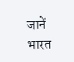जानें भारत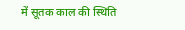में सूतक काल की स्थिति